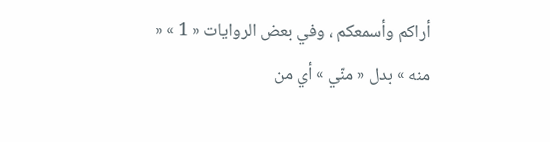أراكم وأسمعكم ، وفي بعض الروايات « 1 » « منه » بدل « منّي » أي من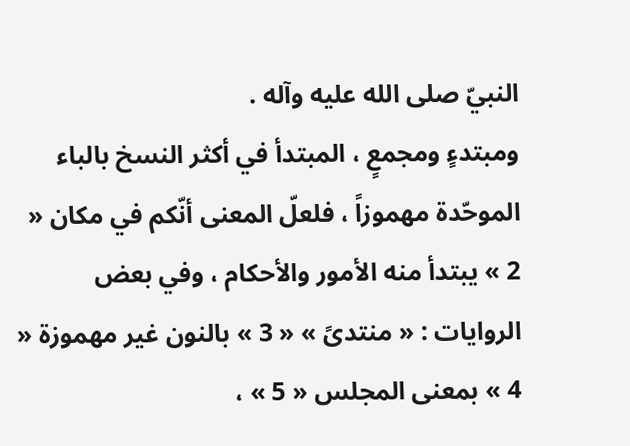النبيّ صلى الله عليه وآله .
ومبتدءٍ ومجمعٍ ، المبتدأ في أكثر النسخ بالباء الموحّدة مهموزاً ، فلعلّ المعنى أنّكم في مكان « 2 » يبتدأ منه الأمور والأحكام ، وفي بعض الروايات : « منتدىً » « 3 » بالنون غير مهموزة « 4 » بمعنى المجلس « 5 » ،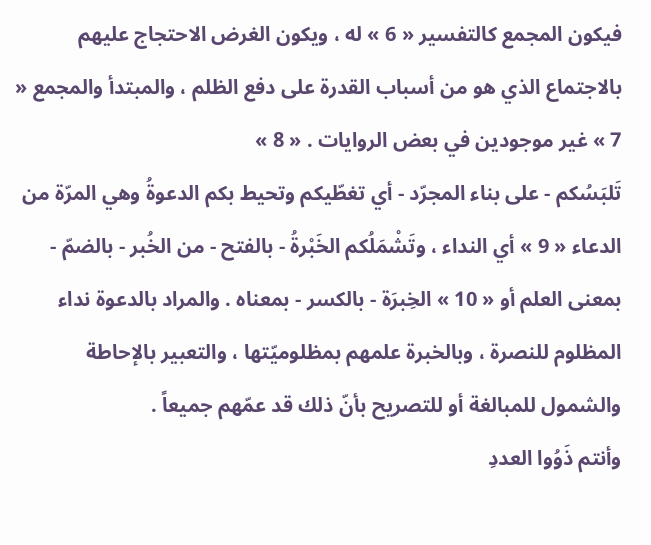فيكون المجمع كالتفسير « 6 » له ، ويكون الغرض الاحتجاج عليهم بالاجتماع الذي هو من أسباب القدرة على دفع الظلم ، والمبتدأ والمجمع « 7 » غير موجودين في بعض الروايات . « 8 »
تَلبَسُكم - على بناء المجرّد - أي تغطّيكم وتحيط بكم الدعوةُ وهي المرّة من الدعاء « 9 » أي النداء ، وتَشْمَلُكم الخَبْرةُ - بالفتح - من الخُبر - بالضمّ - بمعنى العلم أو « 10 » الخِبرَة - بالكسر - بمعناه . والمراد بالدعوة نداء المظلوم للنصرة ، وبالخبرة علمهم بمظلوميّتها ، والتعبير بالإحاطة والشمول للمبالغة أو للتصريح بأنّ ذلك قد عمّهم جميعاً .
وأنتم ذَوُوا العددِ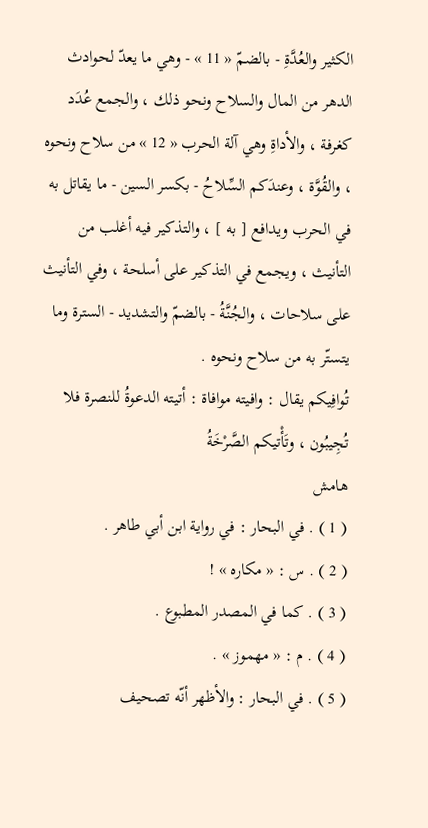الكثير والعُدَّةِ - بالضمّ « 11 » - وهي ما يعدّ لحوادث الدهر من المال والسلاح ونحو ذلك ، والجمع عُدَد كغرفة ، والأداةِ وهي آلة الحرب « 12 » من سلاح ونحوه ، والقُوَّة ، وعندَكم السِّلاحُ - بكسر السين - ما يقاتل به في الحرب ويدافع [ به ] ، والتذكير فيه أغلب من التأنيث ، ويجمع في التذكير على أسلحة ، وفي التأنيث على سلاحات ، والجُنَّةُ - بالضمّ والتشديد - السترة وما يتستّر به من سلاح ونحوه .
تُوافِيكم يقال : وافيته موافاة : أتيته الدعوةُ للنصرة فلا تُجِيبُون ، وتَأْتيكم الصَّرْخَةُ
هامش
( 1 ) . في البحار : في رواية ابن أبي طاهر .
( 2 ) . س : « مكاره » !
( 3 ) . كما في المصدر المطبوع .
( 4 ) . م : « مهموز » .
( 5 ) . في البحار : والأظهر أنّه تصحيف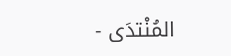المُنْتدَى -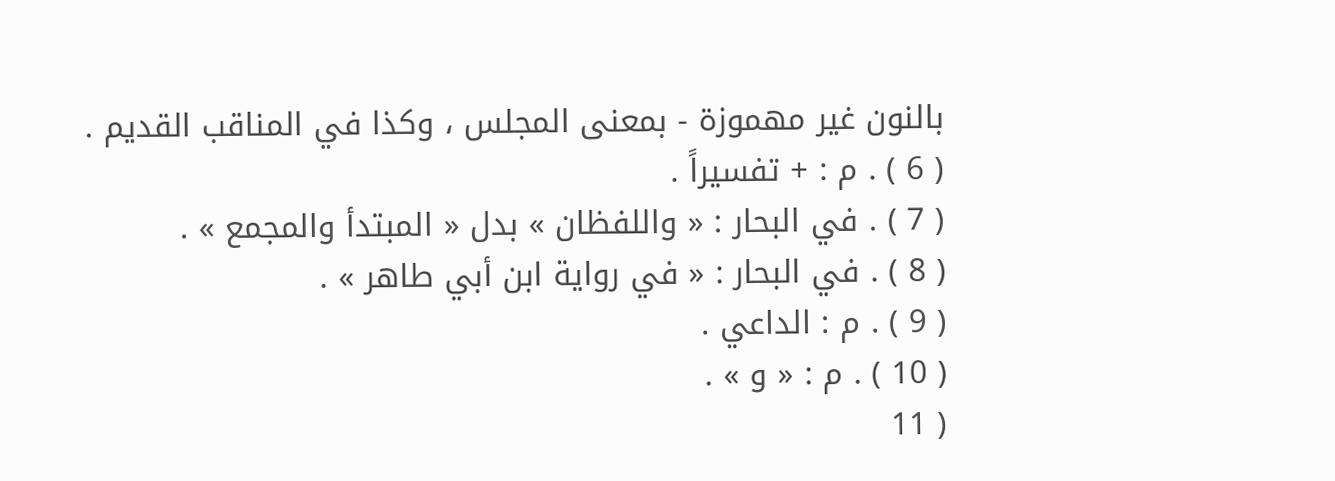بالنون غير مهموزة - بمعنى المجلس ، وكذا في المناقب القديم .
( 6 ) . م : + تفسيراً .
( 7 ) . في البحار : « واللفظان » بدل « المبتدأ والمجمع » .
( 8 ) . في البحار : « في رواية ابن أبي طاهر » .
( 9 ) . م : الداعي .
( 10 ) . م : « و » .
( 11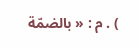) . م : « بالضمّة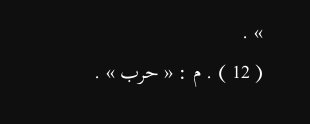» .
( 12 ) . م : « حرب » .